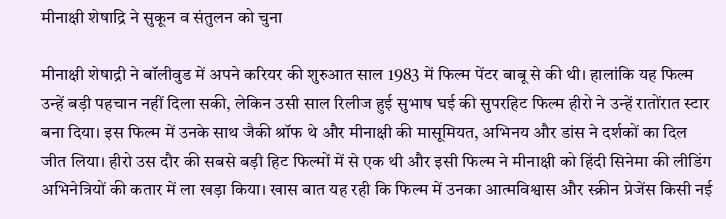मीनाक्षी शेषाद्रि ने सुकून व संतुलन को चुना

मीनाक्षी शेषाद्री ने बॉलीवुड में अपने करियर की शुरुआत साल 1983 में फिल्म पेंटर बाबू से की थी। हालांकि यह फिल्म उन्हें बड़ी पहचान नहीं दिला सकी, लेकिन उसी साल रिलीज हुई सुभाष घई की सुपरहिट फिल्म हीरो ने उन्हें रातोंरात स्टार बना दिया। इस फिल्म में उनके साथ जैकी श्रॉफ थे और मीनाक्षी की मासूमियत, अभिनय और डांस ने दर्शकों का दिल जीत लिया। हीरो उस दौर की सबसे बड़ी हिट फिल्मों में से एक थी और इसी फिल्म ने मीनाक्षी को हिंदी सिनेमा की लीडिंग अभिनेत्रियों की कतार में ला खड़ा किया। खास बात यह रही कि फिल्म में उनका आत्मविश्वास और स्क्रीन प्रेजेंस किसी नई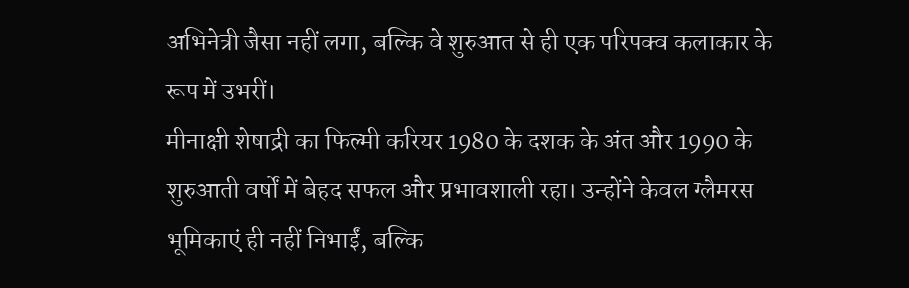अभिनेत्री जैसा नहीं लगा, बल्कि वे शुरुआत से ही एक परिपक्व कलाकार के रूप में उभरीं।
मीनाक्षी शेषाद्री का फिल्मी करियर 1980 के दशक के अंत और 1990 के शुरुआती वर्षों में बेहद सफल और प्रभावशाली रहा। उन्होंने केवल ग्लैमरस भूमिकाएं ही नहीं निभाईं, बल्कि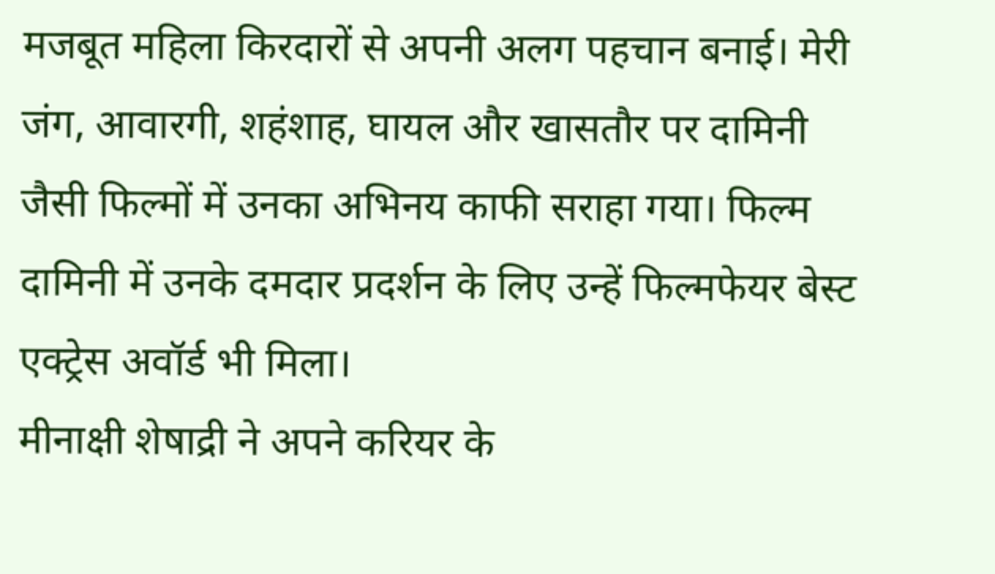मजबूत महिला किरदारों से अपनी अलग पहचान बनाई। मेरी जंग, आवारगी, शहंशाह, घायल और खासतौर पर दामिनी जैसी फिल्मों में उनका अभिनय काफी सराहा गया। फिल्म दामिनी में उनके दमदार प्रदर्शन के लिए उन्हें फिल्मफेयर बेस्ट एक्ट्रेस अवॉर्ड भी मिला।
मीनाक्षी शेषाद्री ने अपने करियर के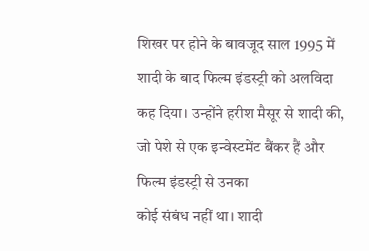शिखर पर होने के बावजूद साल 1995 में शादी के बाद फिल्म इंडस्ट्री को अलविदा कह दिया। उन्होंने हरीश मैसूर से शादी की, जो पेशे से एक इन्वेस्टमेंट बैंकर हैं और फिल्म इंडस्ट्री से उनका
कोई संबंध नहीं था। शादी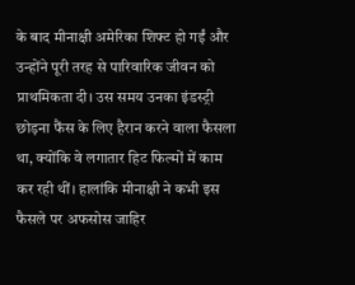के बाद मीनाक्षी अमेरिका शिफ्ट हो गईं और उन्होंने पूरी तरह से पारिवारिक जीवन को प्राथमिकता दी। उस समय उनका इंडस्ट्री छोड़ना फैंस के लिए हैरान करने वाला फैसला था, क्योंकि वे लगातार हिट फिल्मों में काम कर रही थीं। हालांकि मीनाक्षी ने कभी इस फैसले पर अफसोस जाहिर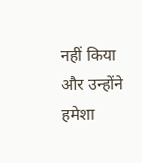नहीं किया और उन्होंने हमेशा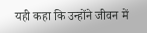यही कहा कि उन्होंने जीवन में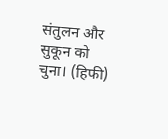संतुलन और सुकून को चुना। (हिफी)